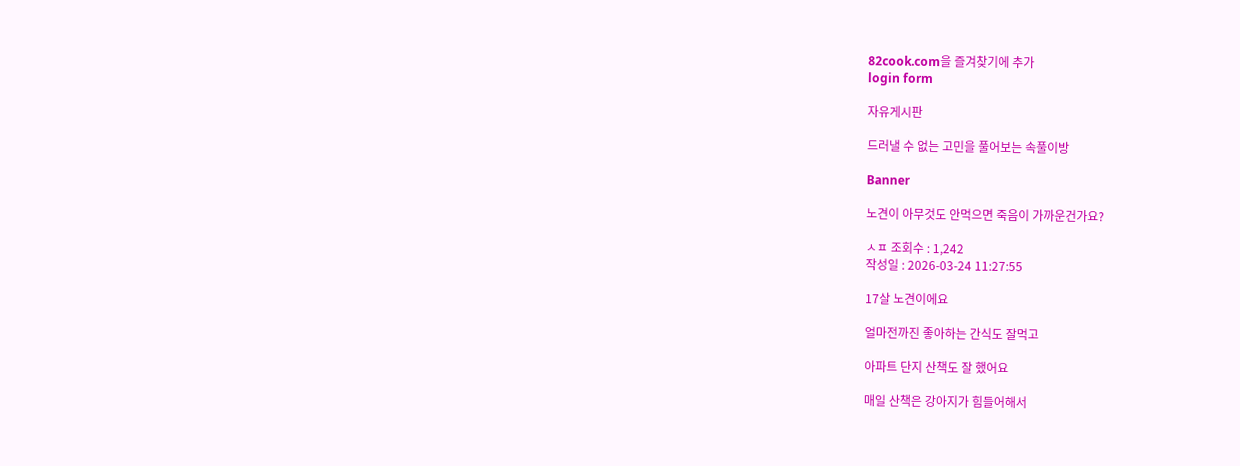82cook.com을 즐겨찾기에 추가
login form

자유게시판

드러낼 수 없는 고민을 풀어보는 속풀이방

Banner

노견이 아무것도 안먹으면 죽음이 가까운건가요?

ㅅㅍ 조회수 : 1,242
작성일 : 2026-03-24 11:27:55

17살 노견이에요

얼마전까진 좋아하는 간식도 잘먹고

아파트 단지 산책도 잘 했어요

매일 산책은 강아지가 힘들어해서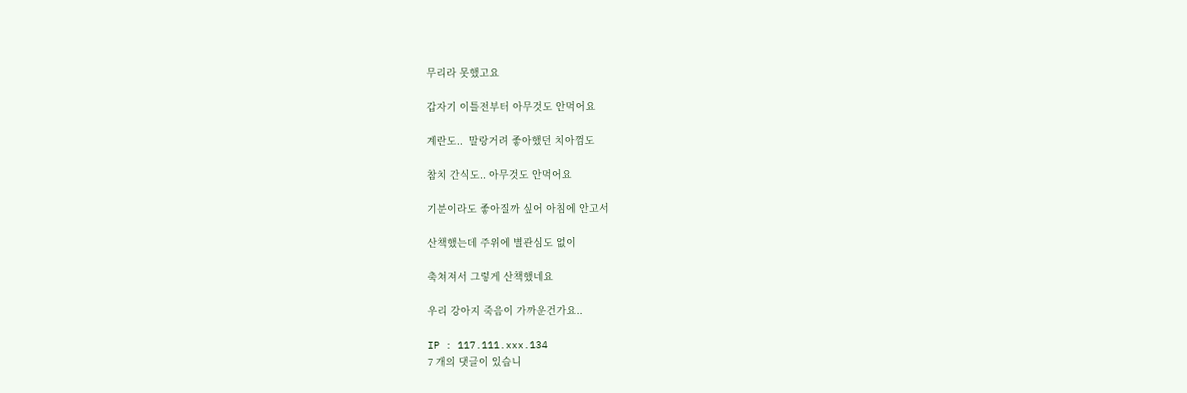무리라 못했고요

갑자기 이틀전부터 아무것도 안먹어요

계란도..  말랑거려 좋아했던 치아껌도

참치 간식도.. 아무것도 안먹어요

기분이라도 좋아질까 싶어 아침에 안고서

산책했는데 주위에 별관심도 없이

축쳐져서 그렇게 산책했네요

우리 강아지 죽음이 가까운건가요..

IP : 117.111.xxx.134
7 개의 댓글이 있습니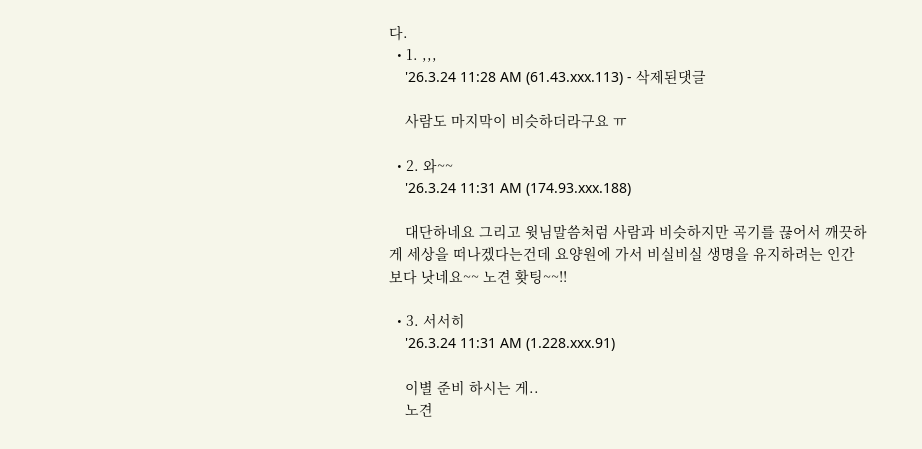다.
  • 1. ,,,
    '26.3.24 11:28 AM (61.43.xxx.113) - 삭제된댓글

    사람도 마지막이 비슷하더라구요 ㅠ

  • 2. 와~~
    '26.3.24 11:31 AM (174.93.xxx.188)

    대단하네요 그리고 윗님말씀처럼 사람과 비슷하지만 곡기를 끊어서 깨끗하게 세상을 떠나겠다는건데 요양원에 가서 비실비실 생명을 유지하려는 인간보다 낫네요~~ 노견 홧팅~~!!

  • 3. 서서히
    '26.3.24 11:31 AM (1.228.xxx.91)

    이별 준비 하시는 게..
    노견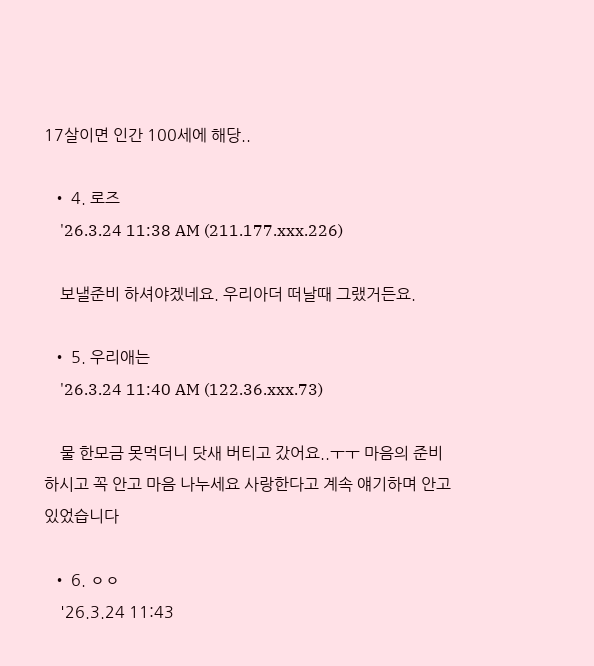17살이면 인간 100세에 해당..

  • 4. 로즈
    '26.3.24 11:38 AM (211.177.xxx.226)

    보낼준비 하셔야겠네요. 우리아더 떠날때 그랬거든요.

  • 5. 우리애는
    '26.3.24 11:40 AM (122.36.xxx.73)

    물 한모금 못먹더니 닷새 버티고 갔어요..ㅜㅜ 마음의 준비 하시고 꼭 안고 마음 나누세요 사랑한다고 계속 얘기하며 안고 있었습니다

  • 6. ㅇㅇ
    '26.3.24 11:43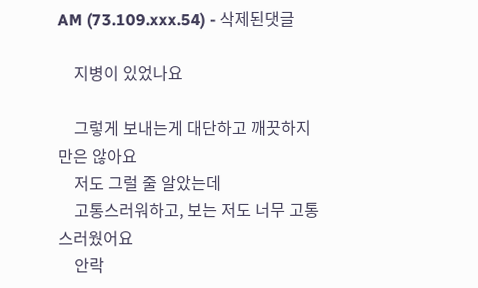AM (73.109.xxx.54) - 삭제된댓글

    지병이 있었나요

    그렇게 보내는게 대단하고 깨끗하지만은 않아요
    저도 그럴 줄 알았는데
    고통스러워하고, 보는 저도 너무 고통스러웠어요
    안락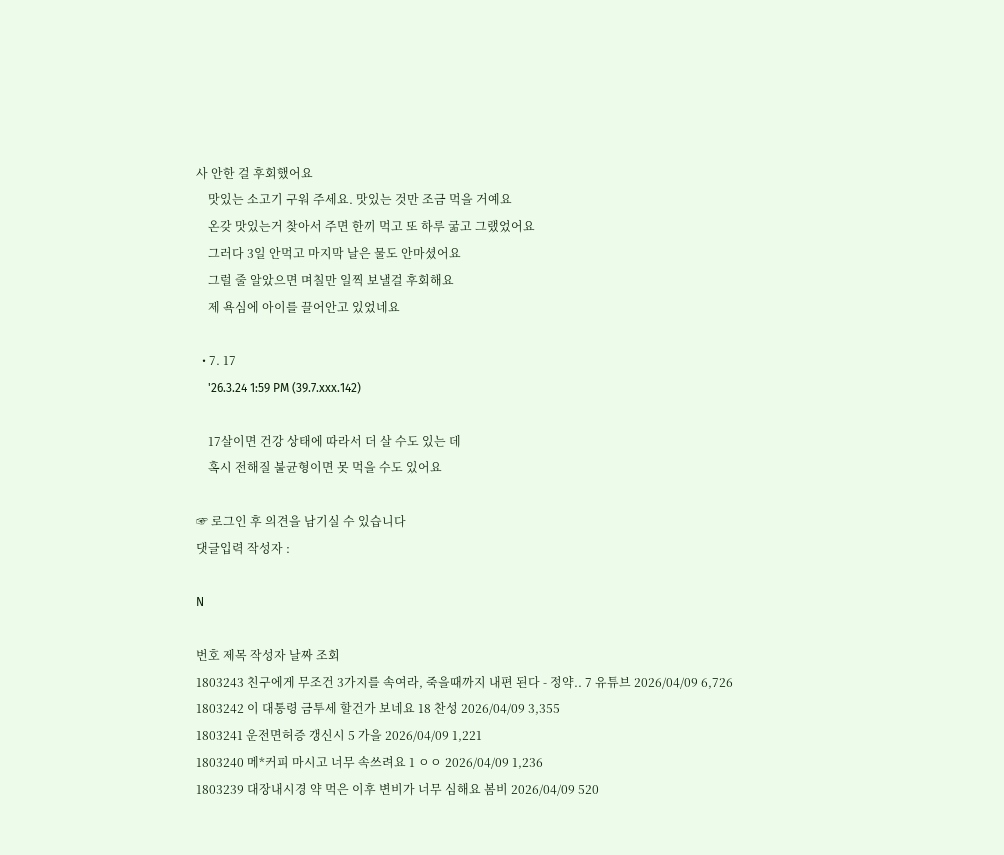사 안한 걸 후회했어요
    맛있는 소고기 구워 주세요. 맛있는 것만 조금 먹을 거예요
    온갖 맛있는거 찾아서 주면 한끼 먹고 또 하루 굶고 그랬었어요
    그러다 3일 안먹고 마지막 날은 물도 안마셨어요
    그럴 줄 알았으면 며칠만 일찍 보낼걸 후회해요
    제 욕심에 아이를 끌어안고 있었네요

  • 7. 17
    '26.3.24 1:59 PM (39.7.xxx.142)

    17살이면 건강 상태에 따라서 더 살 수도 있는 데
    혹시 전해질 불균형이면 못 먹을 수도 있어요

☞ 로그인 후 의견을 남기실 수 있습니다
댓글입력 작성자 :

N

번호 제목 작성자 날짜 조회
1803243 친구에게 무조건 3가지를 속여라, 죽을때까지 내편 된다 - 정약.. 7 유튜브 2026/04/09 6,726
1803242 이 대통령 금투세 할건가 보네요 18 찬성 2026/04/09 3,355
1803241 운전면허증 갱신시 5 가을 2026/04/09 1,221
1803240 메*커피 마시고 너무 속쓰려요 1 ㅇㅇ 2026/04/09 1,236
1803239 대장내시경 약 먹은 이후 변비가 너무 심해요 봄비 2026/04/09 520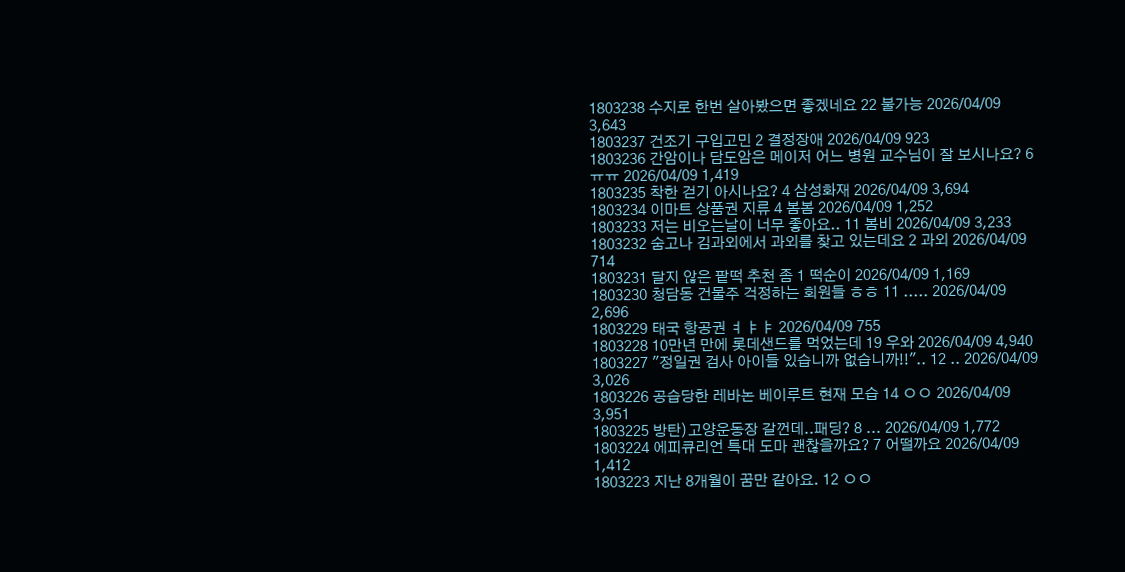1803238 수지로 한번 살아봤으면 좋겠네요 22 불가능 2026/04/09 3,643
1803237 건조기 구입고민 2 결정장애 2026/04/09 923
1803236 간암이나 담도암은 메이저 어느 병원 교수님이 잘 보시나요? 6 ㅠㅠ 2026/04/09 1,419
1803235 착한 걷기 아시나요? 4 삼성화재 2026/04/09 3,694
1803234 이마트 상품권 지류 4 봄봄 2026/04/09 1,252
1803233 저는 비오는날이 너무 좋아요.. 11 봄비 2026/04/09 3,233
1803232 숨고나 김과외에서 과외를 찾고 있는데요 2 과외 2026/04/09 714
1803231 달지 않은 팥떡 추천 좀 1 떡순이 2026/04/09 1,169
1803230 청담동 건물주 걱정하는 회원들 ㅎㅎ 11 ..... 2026/04/09 2,696
1803229 태국 항공권 ㅕㅑㅑ 2026/04/09 755
1803228 10만년 만에 롯데샌드를 먹었는데 19 우와 2026/04/09 4,940
1803227 "정일권 검사 아이들 있습니까 없습니까!!".. 12 .. 2026/04/09 3,026
1803226 공습당한 레바논 베이루트 현재 모습 14 ㅇㅇ 2026/04/09 3,951
1803225 방탄)고양운동장 갈껀데..패딩? 8 ... 2026/04/09 1,772
1803224 에피큐리언 특대 도마 괜찮을까요? 7 어떨까요 2026/04/09 1,412
1803223 지난 8개월이 꿈만 같아요. 12 ㅇㅇ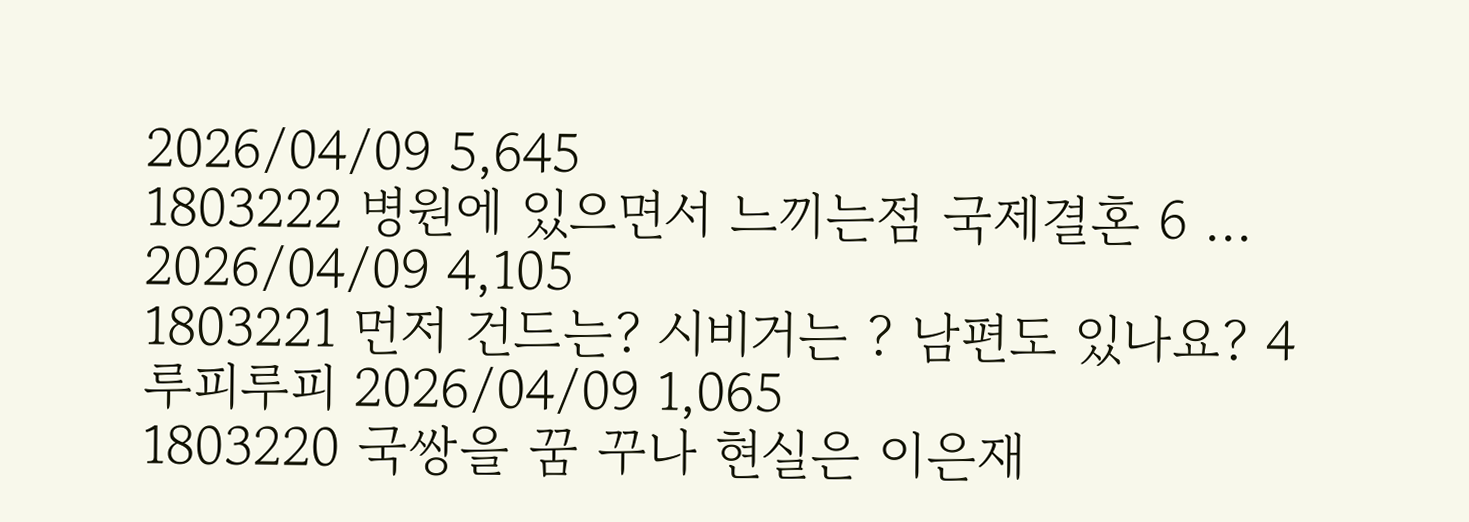2026/04/09 5,645
1803222 병원에 있으면서 느끼는점 국제결혼 6 ... 2026/04/09 4,105
1803221 먼저 건드는? 시비거는 ? 남편도 있나요? 4 루피루피 2026/04/09 1,065
1803220 국쌍을 꿈 꾸나 현실은 이은재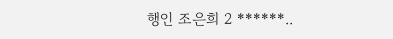행인 조은희 2 ******..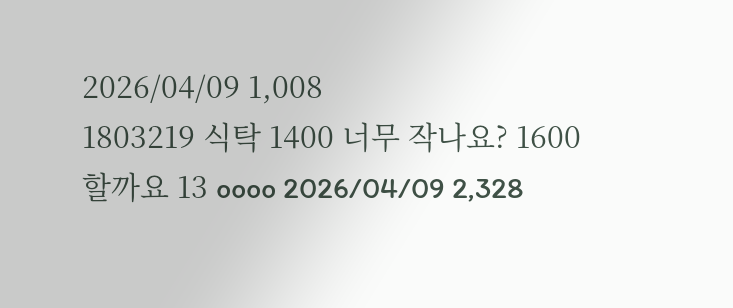2026/04/09 1,008
1803219 식탁 1400 너무 작나요? 1600할까요 13 oooo 2026/04/09 2,328